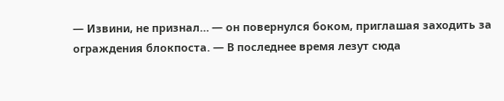— Извини, не признал… — он повернулся боком, приглашая заходить за ограждения блокпоста. — В последнее время лезут сюда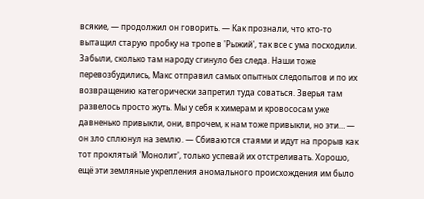всякие, — продолжил он говорить. — Как прознали, что кто-то вытащил старую пробку на тропе в 'Рыжий', так все с ума посходили. Забыли, сколько там народу сгинуло без следа. Наши тоже перевозбудились, Макс отправил самых опытных следопытов и по их возвращению категорически запретил туда соваться. Зверья там развелось просто жуть. Мы у себя к химерам и кровососам уже давненько привыкли, они, впрочем, к нам тоже привыкли, но эти… — он зло сплюнул на землю. — Сбиваются стаями и идут на прорыв как тот проклятый 'Монолит', только успевай их отстреливать. Хорошо, ещё эти земляные укрепления аномального происхождения им было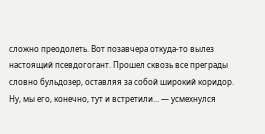сложно преодолеть. Вот позавчера откуда-то вылез настоящий псевдогогант. Прошел сквозь все преграды словно бульдозер, оставляя за собой широкий коридор. Ну, мы его, конечно, тут и встретили… — усмехнулся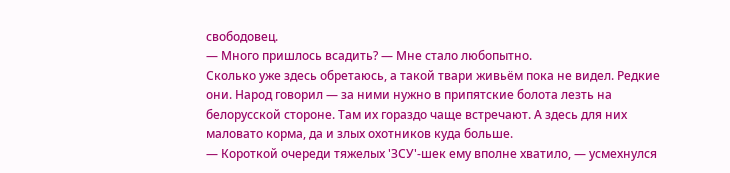свободовец.
— Много пришлось всадить? — Мне стало любопытно.
Сколько уже здесь обретаюсь, а такой твари живьём пока не видел. Редкие они. Народ говорил — за ними нужно в припятские болота лезть на белорусской стороне. Там их гораздо чаще встречают. А здесь для них маловато корма, да и злых охотников куда больше.
— Короткой очереди тяжелых 'ЗСУ'-шек ему вполне хватило, — усмехнулся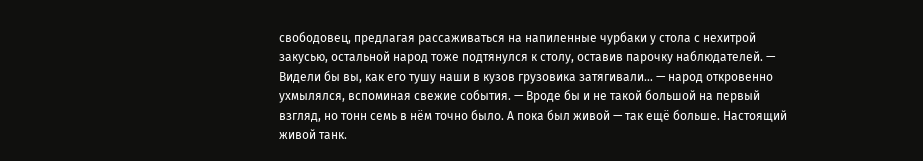свободовец, предлагая рассаживаться на напиленные чурбаки у стола с нехитрой закусью, остальной народ тоже подтянулся к столу, оставив парочку наблюдателей. — Видели бы вы, как его тушу наши в кузов грузовика затягивали… — народ откровенно ухмылялся, вспоминая свежие события. — Вроде бы и не такой большой на первый взгляд, но тонн семь в нём точно было. А пока был живой — так ещё больше. Настоящий живой танк.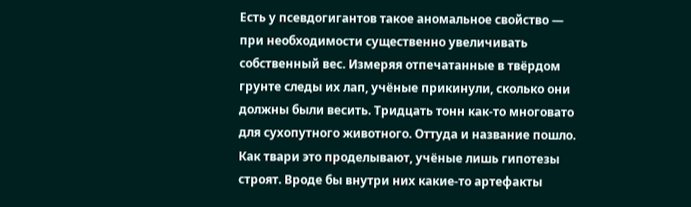Есть у псевдогигантов такое аномальное свойство — при необходимости существенно увеличивать собственный вес. Измеряя отпечатанные в твёрдом грунте следы их лап, учёные прикинули, сколько они должны были весить. Тридцать тонн как-то многовато для сухопутного животного. Оттуда и название пошло. Как твари это проделывают, учёные лишь гипотезы строят. Вроде бы внутри них какие-то артефакты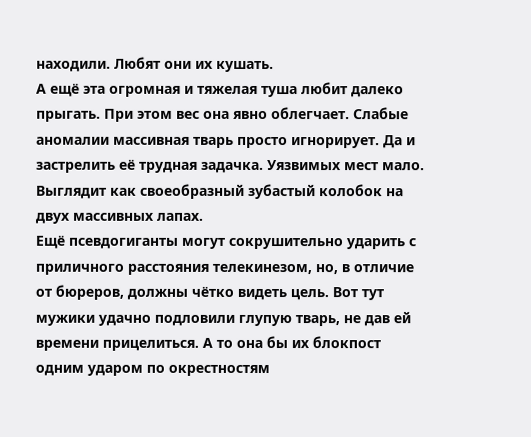находили. Любят они их кушать.
А ещё эта огромная и тяжелая туша любит далеко прыгать. При этом вес она явно облегчает. Слабые аномалии массивная тварь просто игнорирует. Да и застрелить её трудная задачка. Уязвимых мест мало. Выглядит как своеобразный зубастый колобок на двух массивных лапах.
Ещё псевдогиганты могут сокрушительно ударить с приличного расстояния телекинезом, но, в отличие от бюреров, должны чётко видеть цель. Вот тут мужики удачно подловили глупую тварь, не дав ей времени прицелиться. А то она бы их блокпост одним ударом по окрестностям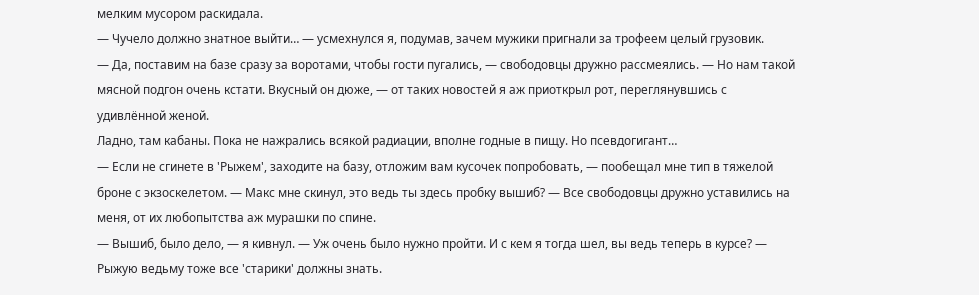мелким мусором раскидала.
— Чучело должно знатное выйти… — усмехнулся я, подумав, зачем мужики пригнали за трофеем целый грузовик.
— Да, поставим на базе сразу за воротами, чтобы гости пугались, — свободовцы дружно рассмеялись. — Но нам такой мясной подгон очень кстати. Вкусный он дюже, — от таких новостей я аж приоткрыл рот, переглянувшись с удивлённой женой.
Ладно, там кабаны. Пока не нажрались всякой радиации, вполне годные в пищу. Но псевдогигант…
— Если не сгинете в 'Рыжем', заходите на базу, отложим вам кусочек попробовать, — пообещал мне тип в тяжелой броне с экзоскелетом. — Макс мне скинул, это ведь ты здесь пробку вышиб? — Все свободовцы дружно уставились на меня, от их любопытства аж мурашки по спине.
— Вышиб, было дело, — я кивнул. — Уж очень было нужно пройти. И с кем я тогда шел, вы ведь теперь в курсе? — Рыжую ведьму тоже все 'старики' должны знать.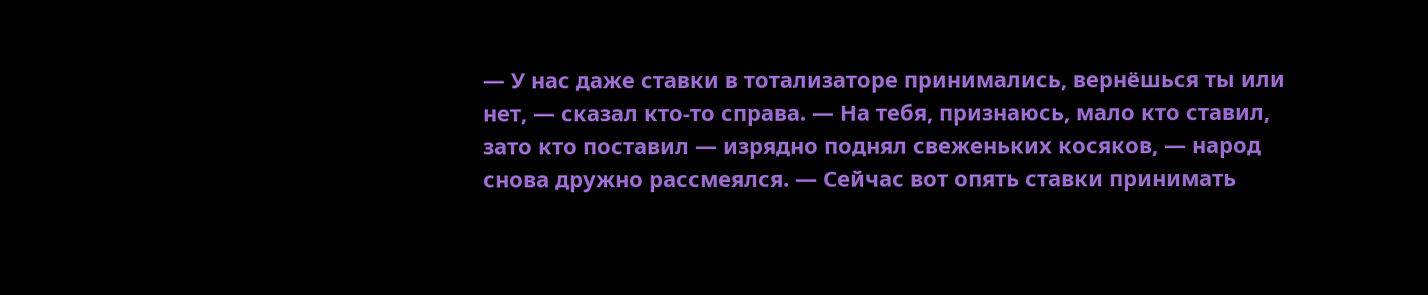— У нас даже ставки в тотализаторе принимались, вернёшься ты или нет, — сказал кто-то справа. — На тебя, признаюсь, мало кто ставил, зато кто поставил — изрядно поднял свеженьких косяков, — народ снова дружно рассмеялся. — Сейчас вот опять ставки принимать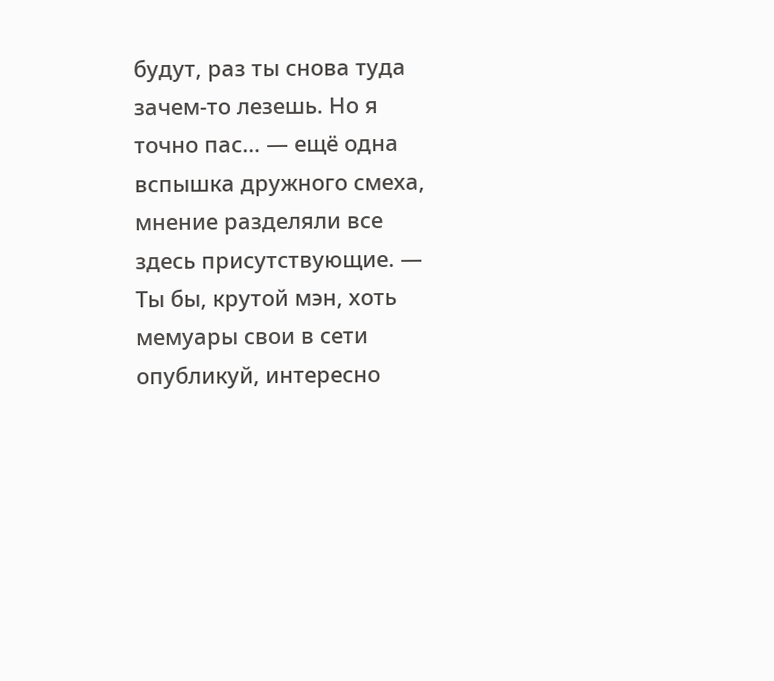будут, раз ты снова туда зачем-то лезешь. Но я точно пас… — ещё одна вспышка дружного смеха, мнение разделяли все здесь присутствующие. — Ты бы, крутой мэн, хоть мемуары свои в сети опубликуй, интересно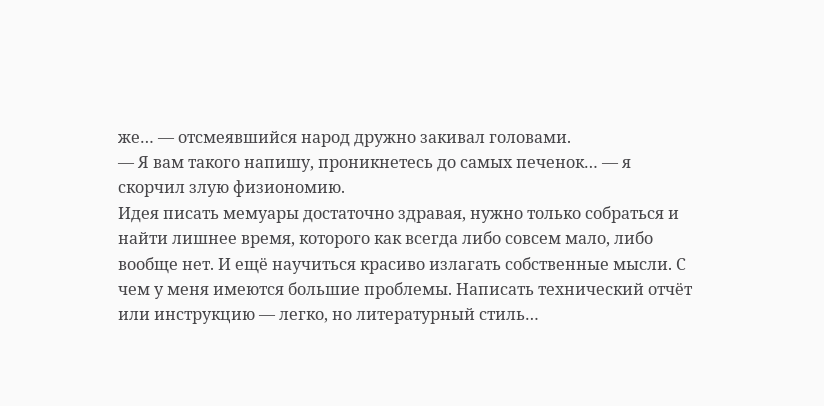же… — отсмеявшийся народ дружно закивал головами.
— Я вам такого напишу, проникнетесь до самых печенок… — я скорчил злую физиономию.
Идея писать мемуары достаточно здравая, нужно только собраться и найти лишнее время, которого как всегда либо совсем мало, либо вообще нет. И ещё научиться красиво излагать собственные мысли. С чем у меня имеются большие проблемы. Написать технический отчёт или инструкцию — легко, но литературный стиль…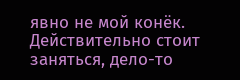явно не мой конёк.
Действительно стоит заняться, дело-то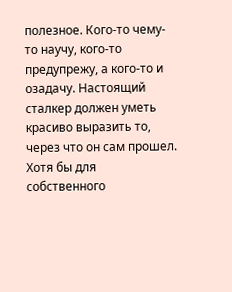полезное. Кого-то чему-то научу, кого-то предупрежу, а кого-то и озадачу. Настоящий сталкер должен уметь красиво выразить то, через что он сам прошел. Хотя бы для собственного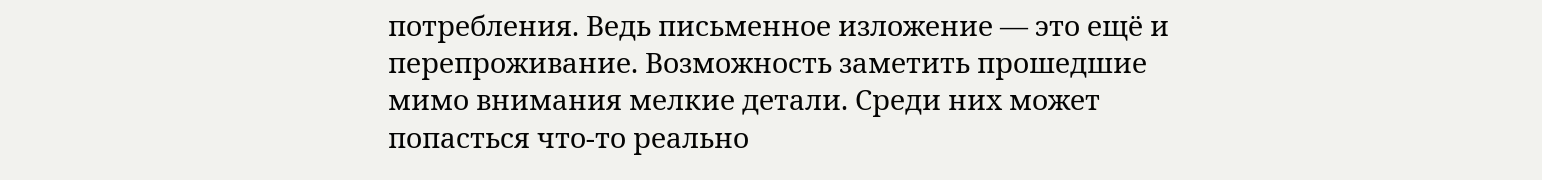потребления. Ведь письменное изложение — это ещё и перепроживание. Возможность заметить прошедшие мимо внимания мелкие детали. Среди них может попасться что-то реально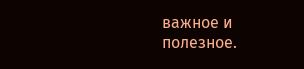важное и полезное.